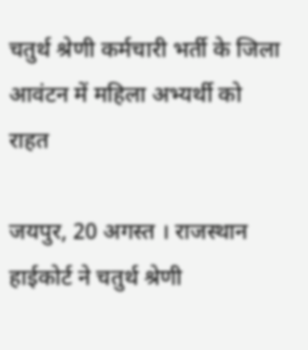चतुर्थ श्रेणी कर्मचारी भर्ती के जिला आवंटन में महिला अभ्यर्थी को राहत

जयपुर, 20 अगस्त । राजस्थान हाईकोर्ट ने चतुर्थ श्रेणी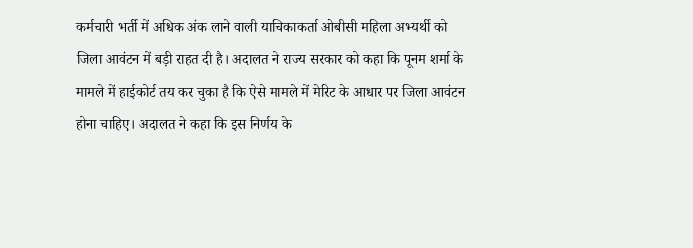कर्मचारी भर्ती में अधिक अंक लाने वाली याचिकाकर्ता ओबीसी महिला अभ्यर्थी को जिला आवंटन में बड़ी राहत दी है। अदालत ने राज्य सरकार को कहा कि पूनम शर्मा के मामले में हाईकोर्ट तय कर चुका है कि ऐसे मामले में मेरिट के आधार पर जिला आवंटन होना चाहिए। अदालत ने कहा कि इस निर्णय के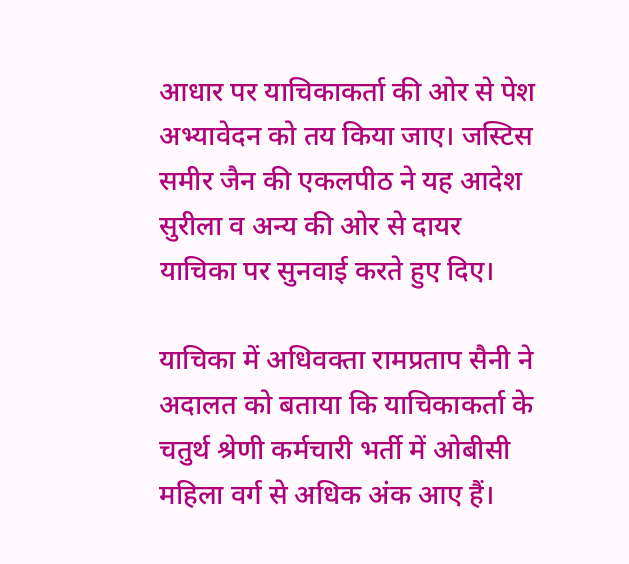आधार पर याचिकाकर्ता की ओर से पेश अभ्यावेदन को तय किया जाए। जस्टिस समीर जैन की एकलपीठ ने यह आदेश सुरीला व अन्य की ओर से दायर याचिका पर सुनवाई करते हुए दिए।

याचिका में अधिवक्ता रामप्रताप सैनी ने अदालत को बताया कि याचिकाकर्ता के चतुर्थ श्रेणी कर्मचारी भर्ती में ओबीसी महिला वर्ग से अधिक अंक आए हैं।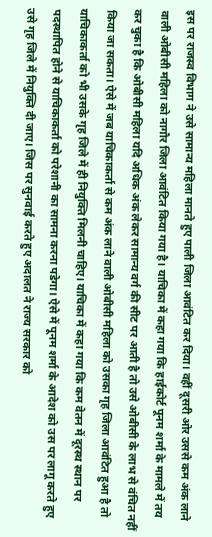इस पर राजस्व विभाग ने उसे सामान्य महिला मानते हुए पाली जिला आवंटित कर दिया। वहीं दूसरी ओर उससे कम अंक लाने वाली ओबीसी महिला को नागौर जिला आवंटित किया गया है। याचिका में कहा गया कि हाईकोर्ट पूनम शर्मा के मामले में तय कर चुका है कि ओबीसी महिला यदि अधिक अंक लेकर सामान्य वर्ग की सीट पर आती है तो उसे ओबीसी के लाभ से वंचित नहीं किया जा सकता। ऐसे में जब याचिकाकर्ता से कम अंक लाने वाली ओबीसी महिला को उसका गृह जिला आवंटित हुआ है तो याचिकाकर्ता को भी उसके गृह जिले में ही नियुक्ति मिलनी चाहिए। याचिका में कहा गया कि कम वेतन में दूरस्थ स्थान पर पदस्थापित होने से याचिकाकर्ता को परेशानी का सामना करना पडेगा। ऐसे में पूनम शर्मा के आदेश को उस पर लागू करते हुए उसे गृह जिले में नियुक्ति दी जाए। जिस पर सुनवाई करते हुए अदालत ने राज्य सरकार को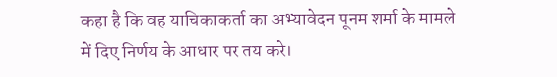कहा है कि वह याचिकाकर्ता का अभ्यावेदन पूनम शर्मा के मामले में दिए निर्णय के आधार पर तय करे।